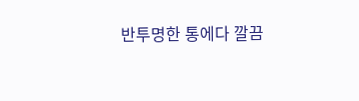반투명한 통에다 깔끔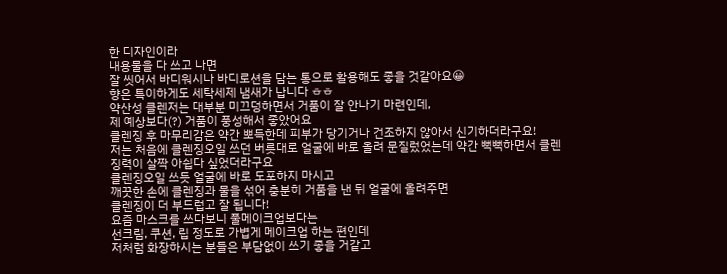한 디자인이라
내용물을 다 쓰고 나면
잘 씻어서 바디워시나 바디로션을 담는 통으로 활용해도 좋을 것같아요😀
향은 특이하게도 세탁세제 냄새가 납니다 ㅎㅎ
약산성 클렌저는 대부분 미끄덩하면서 거품이 잘 안나기 마련인데,
제 예상보다(?) 거품이 풍성해서 좋았어요
클렌징 후 마무리감은 약간 뽀득한데 피부가 당기거나 건조하지 않아서 신기하더라구요!
저는 처음에 클렌징오일 쓰던 버릇대로 얼굴에 바로 올려 문질렀었는데 약간 뻑뻑하면서 클렌징력이 살짝 아쉽다 싶었더라구요
클렌징오일 쓰듯 얼굴에 바로 도포하지 마시고
깨끗한 손에 클렌징과 물을 섞어 충분히 거품을 낸 뒤 얼굴에 올려주면
클렌징이 더 부드럽고 잘 됩니다!
요즘 마스크를 쓰다보니 풀메이크업보다는
선크림, 쿠션, 립 정도로 가볍게 메이크업 하는 편인데
저처럼 화장하시는 분들은 부담없이 쓰기 좋을 거같고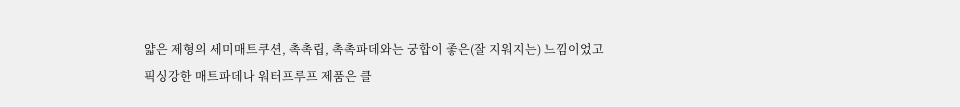얇은 제형의 세미매트쿠션, 촉촉립, 촉촉파데와는 궁합이 좋은(잘 지워지는) 느낌이었고
픽싱강한 매트파데나 워터프루프 제품은 클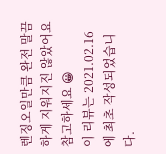렌징오일만큼 완전 말끔하게 지워지진 않았어요
참고하세요 😀
이 리뷰는 2021.02.16에 최초 작성되었습니다.